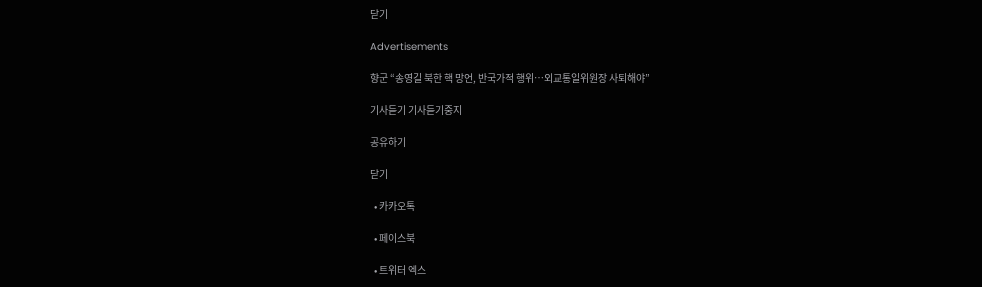닫기

Advertisements

향군 “송영길 북한 핵 망언, 반국가적 행위…외교통일위원장 사퇴해야”

기사듣기 기사듣기중지

공유하기

닫기

  • 카카오톡

  • 페이스북

  • 트위터 엑스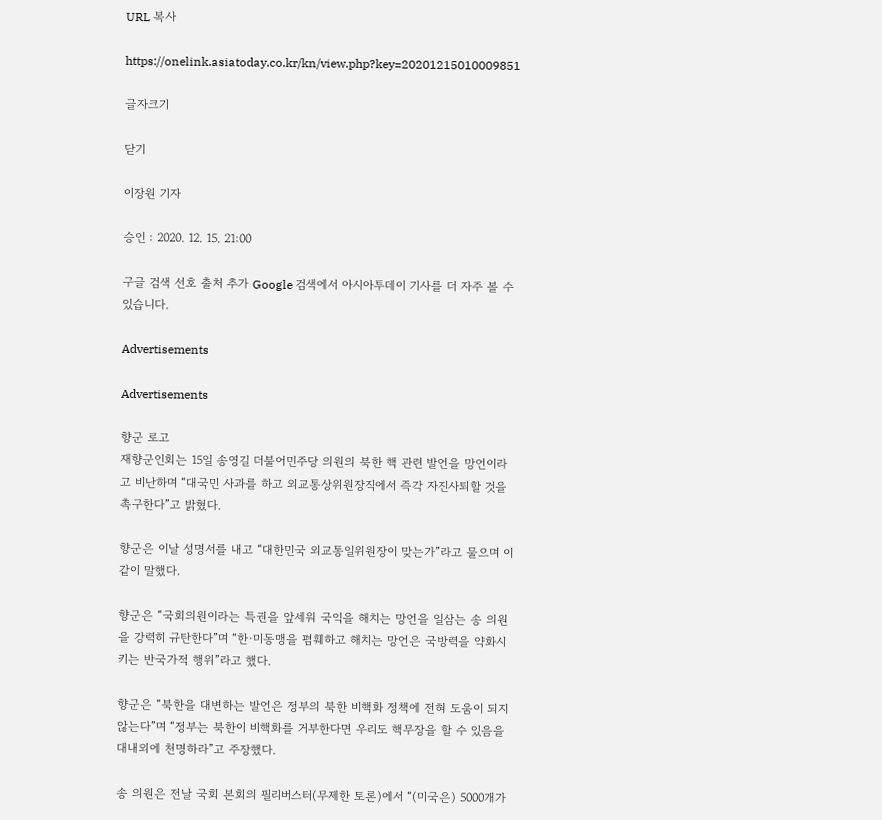URL 복사

https://onelink.asiatoday.co.kr/kn/view.php?key=20201215010009851

글자크기

닫기

이장원 기자

승인 : 2020. 12. 15. 21:00

구글 검색 선호 출처 추가 Google 검색에서 아시아투데이 기사를 더 자주 볼 수 있습니다.

Advertisements

Advertisements

향군 로고
재향군인회는 15일 송영길 더불어민주당 의원의 북한 핵 관련 발언을 망언이라고 비난하며 “대국민 사과를 하고 외교통상위원장직에서 즉각 자진사퇴할 것을 촉구한다”고 밝혔다.

향군은 이날 성명서를 내고 “대한민국 외교통일위원장이 맞는가”라고 물으며 이같이 말했다.

향군은 “국회의원이라는 특권을 앞세워 국익을 해치는 망언을 일삼는 송 의원을 강력히 규탄한다”며 “한·미동맹을 폄훼하고 해치는 망언은 국방력을 약화시키는 반국가적 행위”라고 했다.

향군은 “북한을 대변하는 발언은 정부의 북한 비핵화 정책에 전혀 도움이 되지 않는다”며 “정부는 북한이 비핵화를 거부한다면 우리도 핵무장을 할 수 있음을 대내외에 천명하라”고 주장했다.

송 의원은 전날 국회 본회의 필리버스터(무제한 토론)에서 “(미국은) 5000개가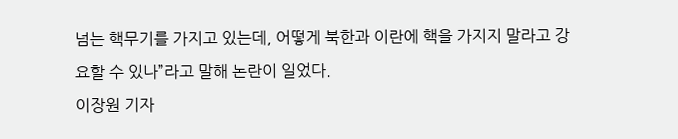넘는 핵무기를 가지고 있는데, 어떻게 북한과 이란에 핵을 가지지 말라고 강요할 수 있나”라고 말해 논란이 일었다.
이장원 기자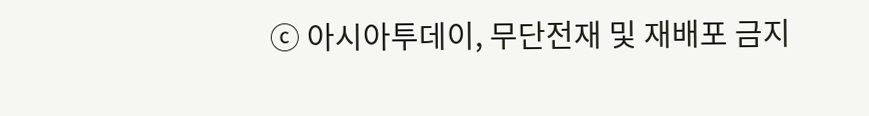ⓒ 아시아투데이, 무단전재 및 재배포 금지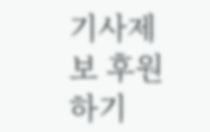기사제보 후원하기